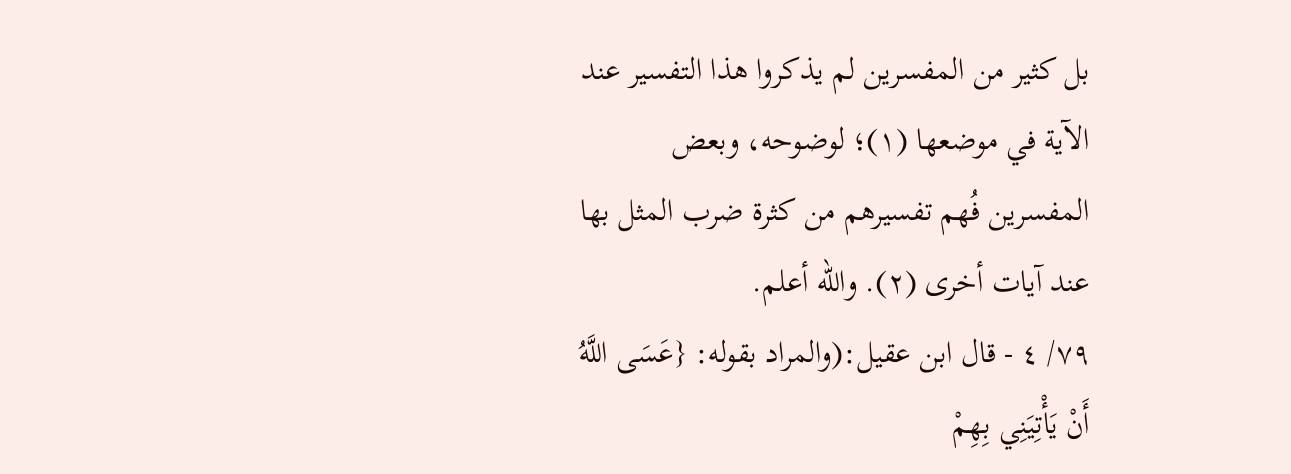بل كثير من المفسرين لم يذكروا هذا التفسير عند الآية في موضعها (١)؛ لوضوحه، وبعض المفسرين فُهم تفسيرهم من كثرة ضرب المثل بها عند آيات أخرى (٢). والله أعلم.
٧٩/ ٤ - قال ابن عقيل:(والمراد بقوله: {عَسَى اللَّهُ أَنْ يَأْتِيَنِي بِهِمْ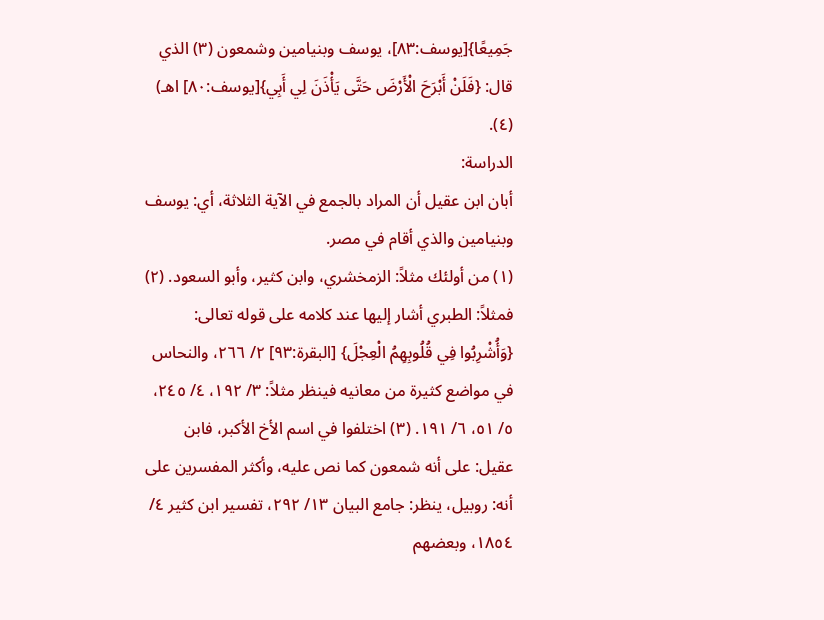جَمِيعًا}[يوسف:٨٣]، يوسف وبنيامين وشمعون (٣) الذي قال: {فَلَنْ أَبْرَحَ الْأَرْضَ حَتَّى يَأْذَنَ لِي أَبِي}[يوسف:٨٠] اهـ) (٤).
الدراسة:
أبان ابن عقيل أن المراد بالجمع في الآية الثلاثة، أي: يوسف وبنيامين والذي أقام في مصر.
(١) من أولئك مثلاً: الزمخشري، وابن كثير، وأبو السعود. (٢) فمثلاً: الطبري أشار إليها عند كلامه على قوله تعالى: {وَأُشْرِبُوا فِي قُلُوبِهِمُ الْعِجْلَ} [البقرة:٩٣] ٢/ ٢٦٦، والنحاس في مواضع كثيرة من معانيه فينظر مثلاً: ٣/ ١٩٢، ٤/ ٢٤٥، ٥/ ٥١، ٦/ ١٩١. (٣) اختلفوا في اسم الأخ الأكبر، فابن عقيل: على أنه شمعون كما نص عليه، وأكثر المفسرين على أنه: روبيل، ينظر: جامع البيان ١٣/ ٢٩٢، تفسير ابن كثير ٤/ ١٨٥٤، وبعضهم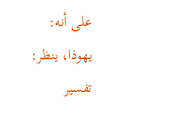على أنه: يهوذا، ينظر: تفسير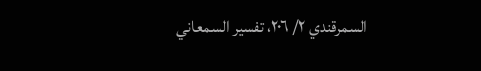السمرقندي ٢/ ٢٠٦، تفسير السمعاني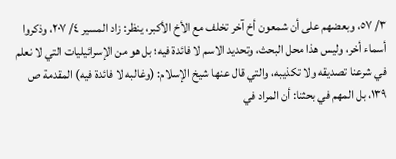٣/ ٥٧، وبعضهم على أن شمعون أخ آخر تخلف مع الأخ الأكبر، ينظر: زاد المسير ٤/ ٢٠٧، وذكروا أسماء أخر، وليس هذا محل البحث، وتحديد الاسم لا فائدة فيه؛ بل هو من الإسرائيليات التي لا نعلم في شرعنا تصديقه ولا تكذيبه، والتي قال عنها شيخ الإسلام: (وغالبه لا فائدة فيه) المقدمة ص ١٣٩، بل المهم في بحثنا: أن المراد في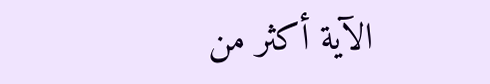الآية أكثر من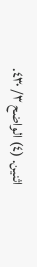اثنين. (٤) الواضح ٣/ ٤٣٠.